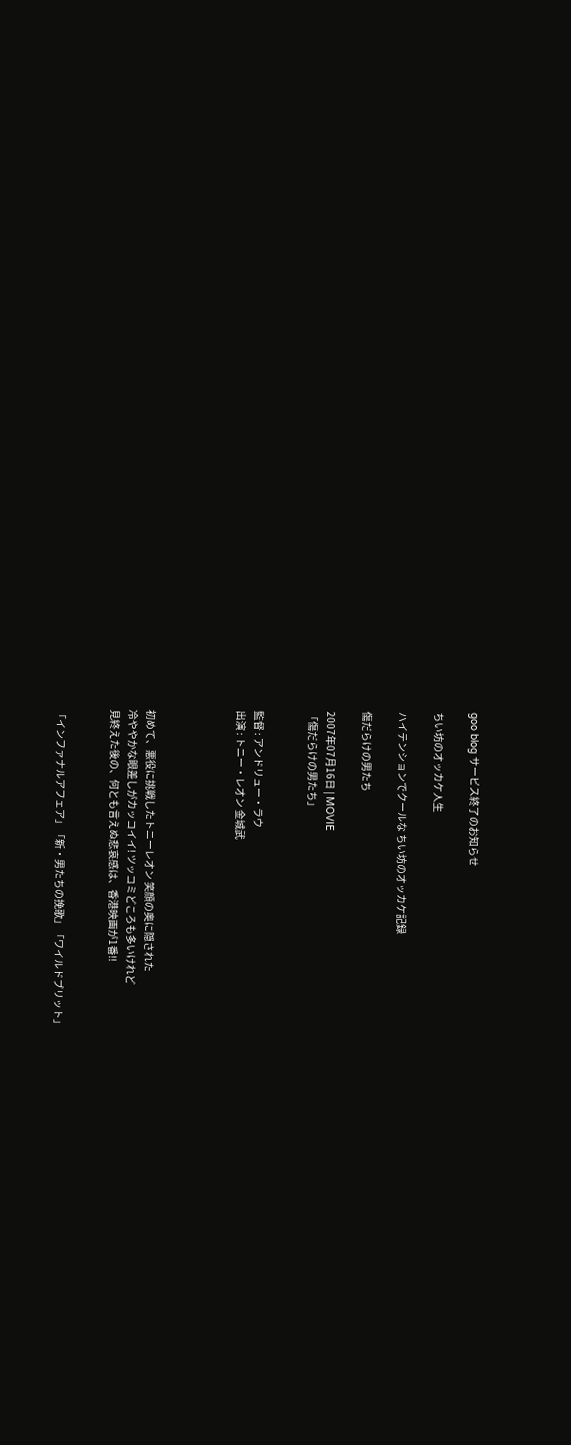goo blog サービス終了のお知らせ

ちい坊のオッカケ人生

ハイテンションでクールな ちい坊のオッカケ記録

傷だらけの男たち

2007年07月16日 | MOVIE
「傷だらけの男たち」


監督 : アンドリュー・ラウ
出演 : トニー・レオン 金城武




初めて、悪役に挑戦したトニーレオン 笑顔の奥に隠された
冷ややかな眼差しがカッコイイ! ツッコミどころも多いけれど
見終えた後の、何とも言えぬ悲哀感は、香港映画が1番!!


「インファナルアフェア」「新・男たちの挽歌」「ワイルドブリット」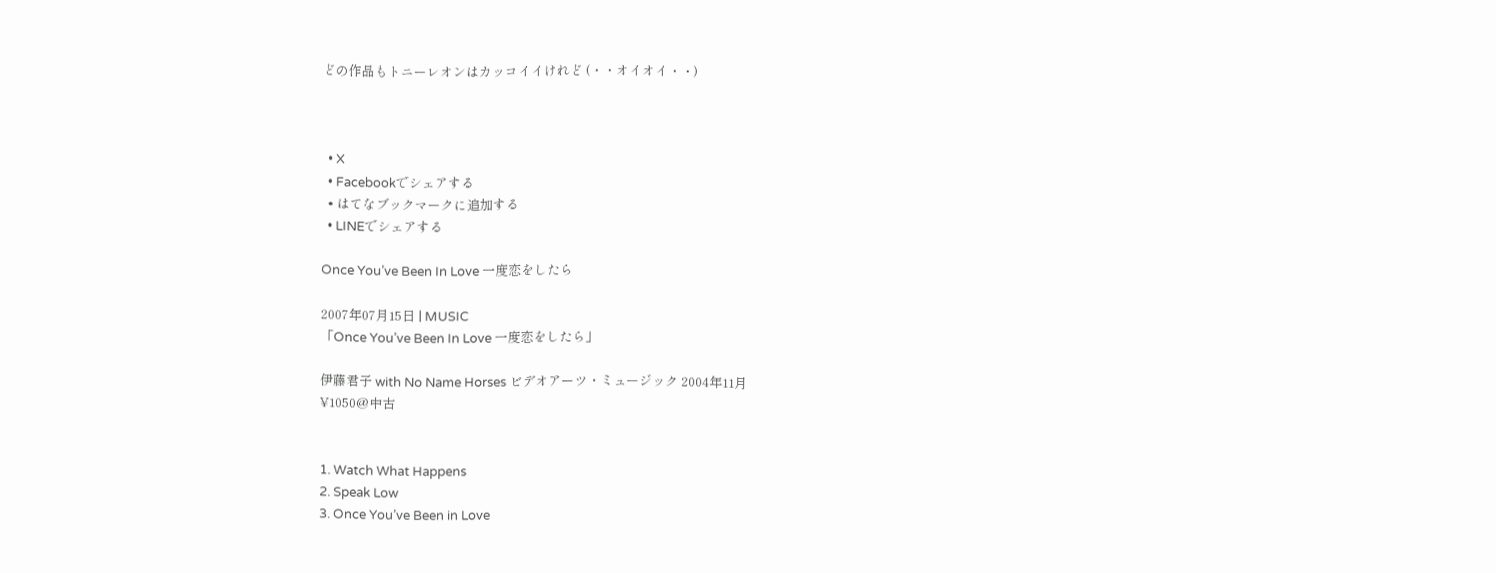どの作品もトニーレオンはカッコイイけれど (・・オイオイ・・)



  • X
  • Facebookでシェアする
  • はてなブックマークに追加する
  • LINEでシェアする

Once You’ve Been In Love 一度恋をしたら

2007年07月15日 | MUSIC
「Once You’ve Been In Love 一度恋をしたら」

伊藤君子 with No Name Horses ビデオアーツ・ミュージック 2004年11月
¥1050@中古


1. Watch What Happens
2. Speak Low
3. Once You’ve Been in Love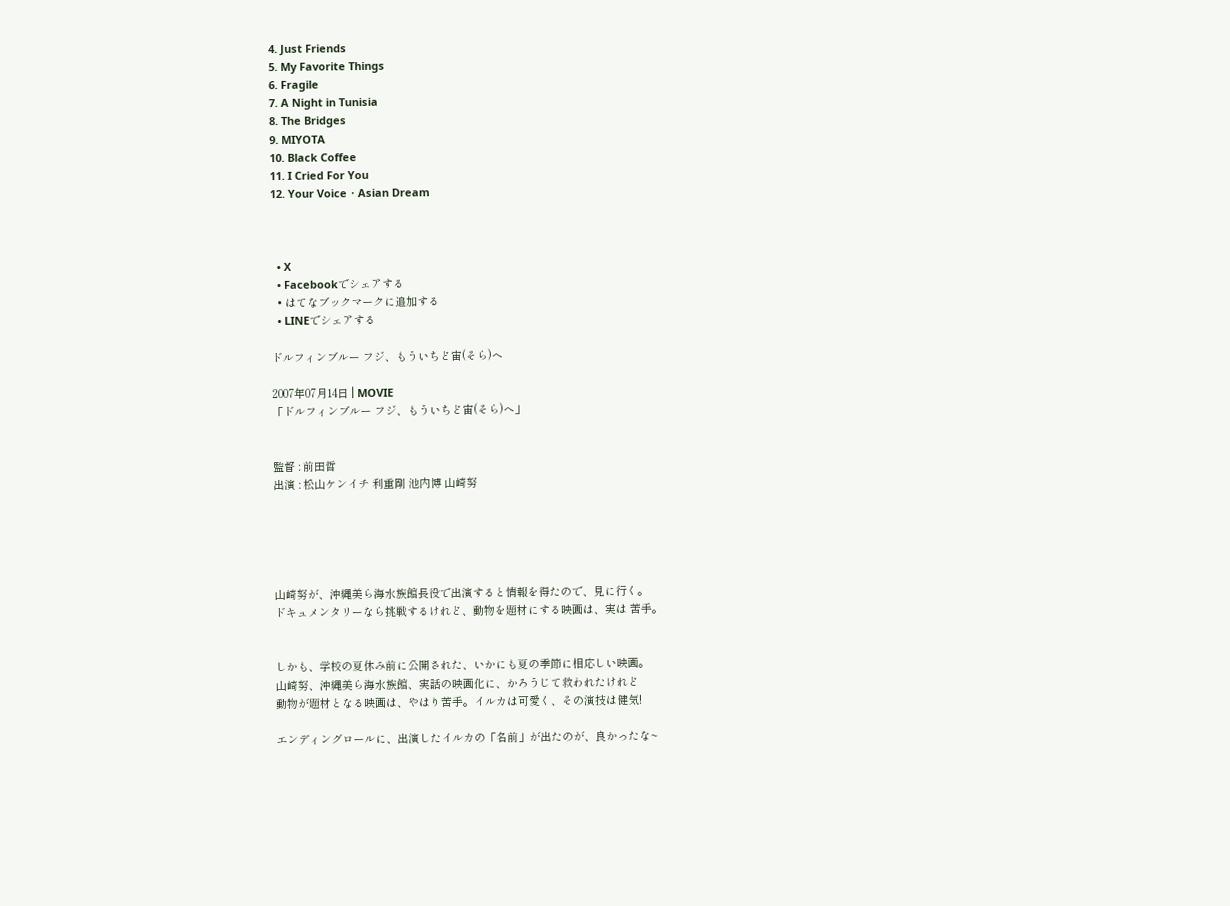4. Just Friends
5. My Favorite Things
6. Fragile
7. A Night in Tunisia
8. The Bridges
9. MIYOTA
10. Black Coffee
11. I Cried For You
12. Your Voice・Asian Dream



  • X
  • Facebookでシェアする
  • はてなブックマークに追加する
  • LINEでシェアする

ドルフィンブルー フジ、もういちど宙(そら)へ

2007年07月14日 | MOVIE
「ドルフィンブルー フジ、もういちど宙(そら)へ」


監督 : 前田哲
出演 : 松山ケンイチ 利重剛 池内博 山崎努





山崎努が、沖縄美ら海水族館長役で出演すると情報を得たので、見に行く。
ドキュメンタリーなら挑戦するけれど、動物を題材にする映画は、実は 苦手。


しかも、学校の夏休み前に公開された、いかにも夏の季節に相応しい映画。
山崎努、沖縄美ら海水族館、実話の映画化に、かろうじて救われたけれど
動物が題材となる映画は、やはり苦手。イルカは可愛く、その演技は健気!

エンディングロールに、出演したイルカの「名前」が出たのが、良かったな~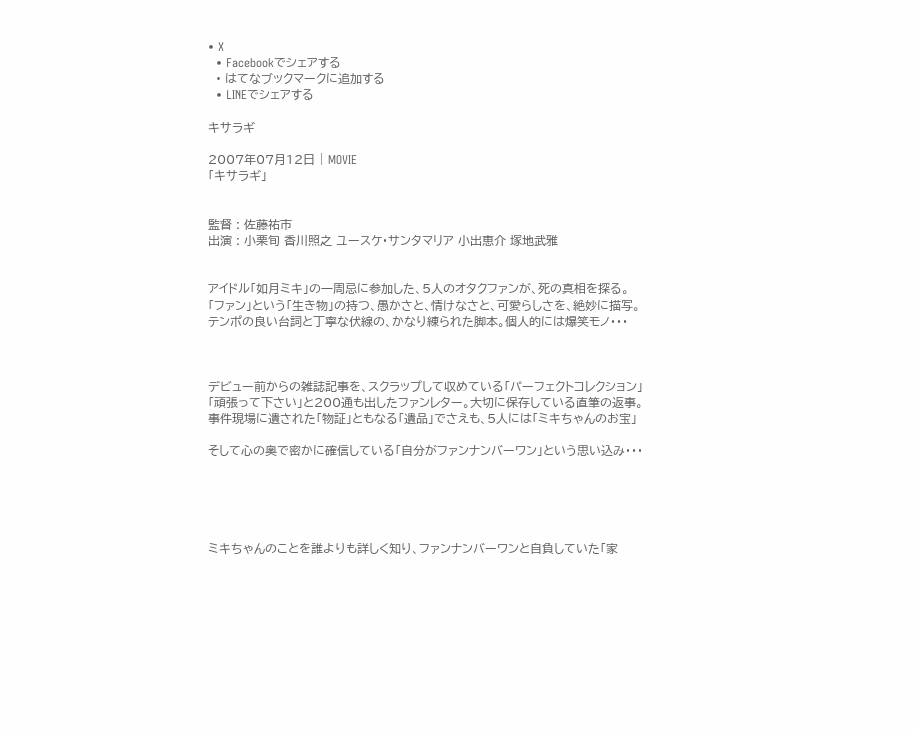• X
  • Facebookでシェアする
  • はてなブックマークに追加する
  • LINEでシェアする

キサラギ

2007年07月12日 | MOVIE
「キサラギ」


監督 : 佐藤祐市
出演 : 小栗旬 香川照之 ユースケ・サンタマリア 小出恵介 塚地武雅


アイドル「如月ミキ」の一周忌に参加した、5人のオタクファンが、死の真相を探る。
「ファン」という「生き物」の持つ、愚かさと、情けなさと、可愛らしさを、絶妙に描写。
テンポの良い台詞と丁寧な伏線の、かなり練られた脚本。個人的には爆笑モノ・・・



デビュー前からの雑誌記事を、スクラップして収めている「パーフェクトコレクション」
「頑張って下さい」と200通も出したファンレター。大切に保存している直筆の返事。
事件現場に遺された「物証」ともなる「遺品」でさえも、5人には「ミキちゃんのお宝」

そして心の奥で密かに確信している「自分がファンナンバーワン」という思い込み・・・





ミキちゃんのことを誰よりも詳しく知り、ファンナンバーワンと自負していた「家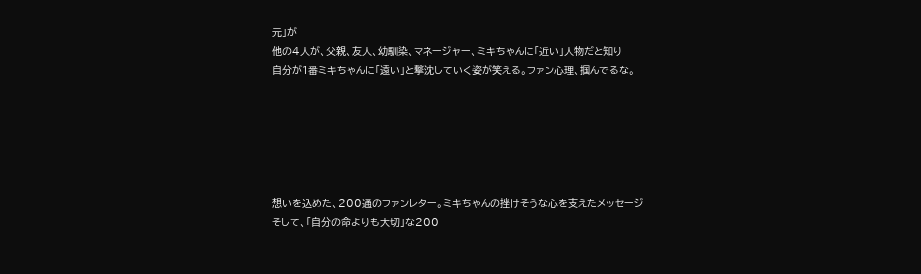元」が
他の4人が、父親、友人、幼馴染、マネージャー、ミキちゃんに「近い」人物だと知り
自分が1番ミキちゃんに「遠い」と撃沈していく姿が笑える。ファン心理、掴んでるな。






想いを込めた、200通のファンレター。ミキちゃんの挫けそうな心を支えたメッセージ
そして、「自分の命よりも大切」な200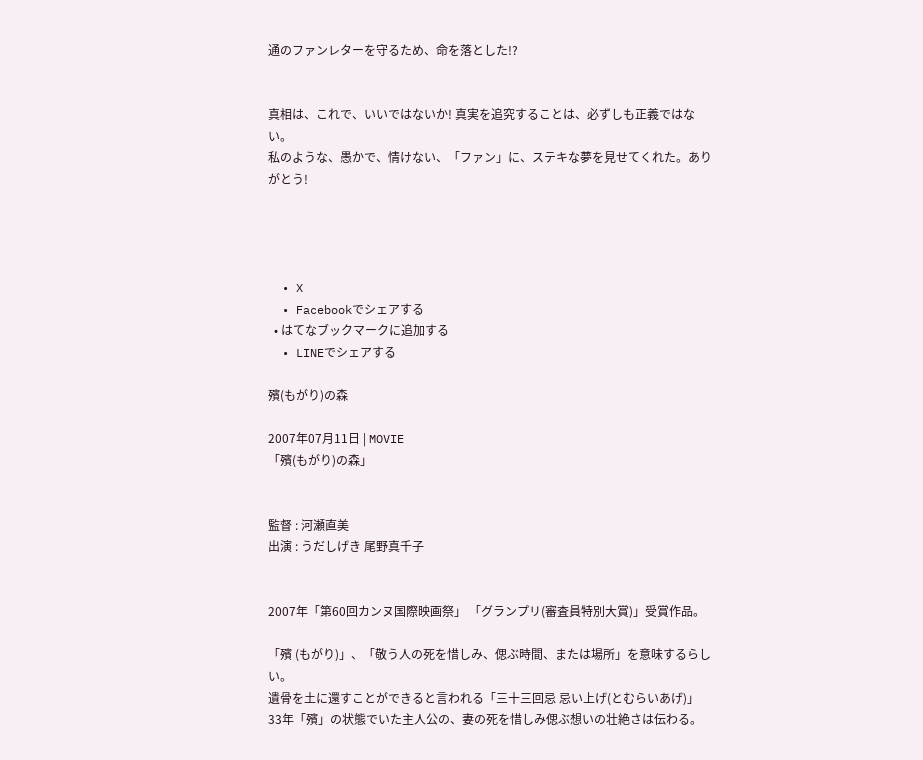通のファンレターを守るため、命を落とした!?


真相は、これで、いいではないか! 真実を追究することは、必ずしも正義ではない。
私のような、愚かで、情けない、「ファン」に、ステキな夢を見せてくれた。ありがとう!




  • X
  • Facebookでシェアする
  • はてなブックマークに追加する
  • LINEでシェアする

殯(もがり)の森

2007年07月11日 | MOVIE
「殯(もがり)の森」


監督 : 河瀬直美
出演 : うだしげき 尾野真千子


2007年「第60回カンヌ国際映画祭」 「グランプリ(審査員特別大賞)」受賞作品。

「殯 (もがり)」、「敬う人の死を惜しみ、偲ぶ時間、または場所」を意味するらしい。
遺骨を土に還すことができると言われる「三十三回忌 忌い上げ(とむらいあげ)」
33年「殯」の状態でいた主人公の、妻の死を惜しみ偲ぶ想いの壮絶さは伝わる。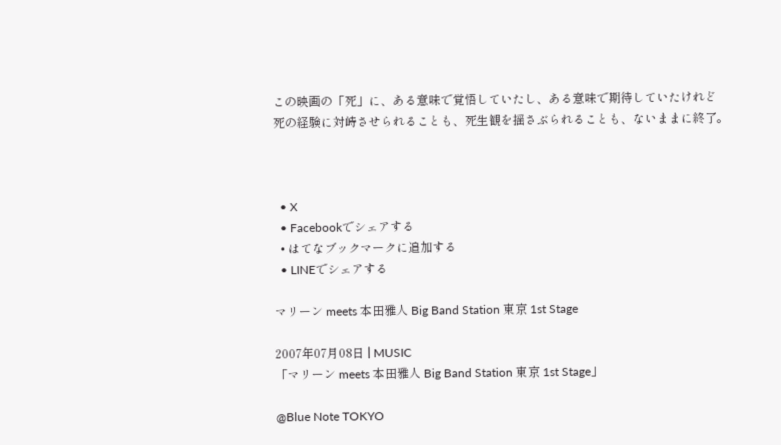この映画の「死」に、ある意味で覚悟していたし、ある意味で期待していたけれど
死の経験に対峙させられることも、死生観を揺さぶられることも、ないままに終了。



  • X
  • Facebookでシェアする
  • はてなブックマークに追加する
  • LINEでシェアする

マリーン meets 本田雅人 Big Band Station 東京 1st Stage

2007年07月08日 | MUSIC
「マリーン meets 本田雅人 Big Band Station 東京 1st Stage」

@Blue Note TOKYO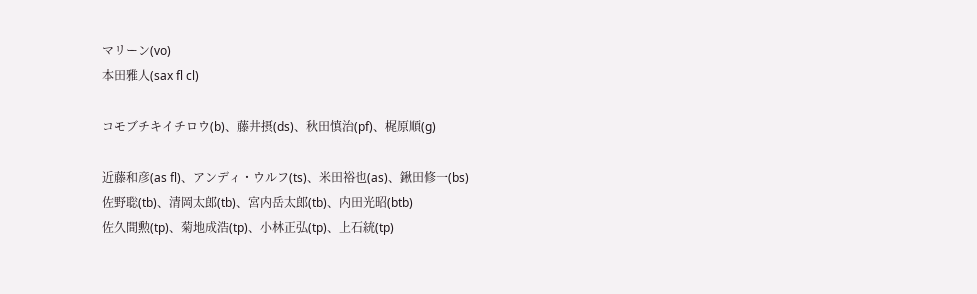マリーン(vo)
本田雅人(sax fl cl)

コモブチキイチロウ(b)、藤井摂(ds)、秋田慎治(pf)、梶原順(g)

近藤和彦(as fl)、アンディ・ウルフ(ts)、米田裕也(as)、鍬田修一(bs)
佐野聡(tb)、清岡太郎(tb)、宮内岳太郎(tb)、内田光昭(btb)
佐久間勲(tp)、菊地成浩(tp)、小林正弘(tp)、上石統(tp)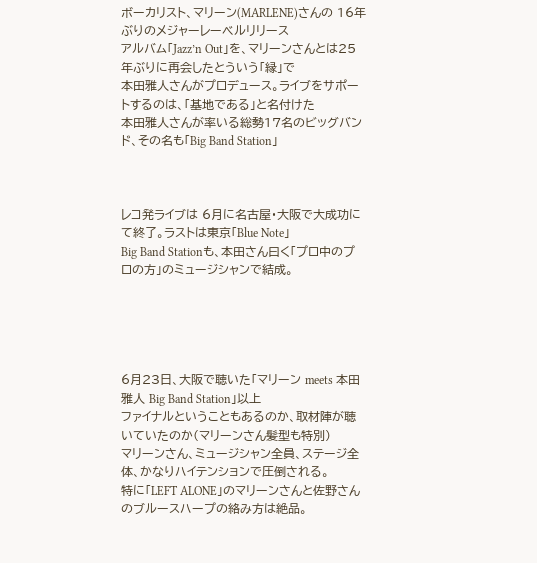ボーカリスト、マリーン(MARLENE)さんの 16年ぶりのメジャーレーベルリリース
アルバム「Jazz’n Out」を、マリーンさんとは25年ぶりに再会したとういう「縁」で
本田雅人さんがプロデュース。ライブをサポートするのは、「基地である」と名付けた
本田雅人さんが率いる総勢17名のビッグバンド、その名も「Big Band Station」



レコ発ライブは 6月に名古屋・大阪で大成功にて終了。ラストは東京「Blue Note」
Big Band Stationも、本田さん曰く「プロ中のプロの方」のミュージシャンで結成。





6月23日、大阪で聴いた「マリーン meets 本田雅人 Big Band Station」以上
ファイナルということもあるのか、取材陣が聴いていたのか(マリーンさん髪型も特別)
マリーンさん、ミュージシャン全員、ステージ全体、かなりハイテンションで圧倒される。
特に「LEFT ALONE」のマリーンさんと佐野さんのブルースハープの絡み方は絶品。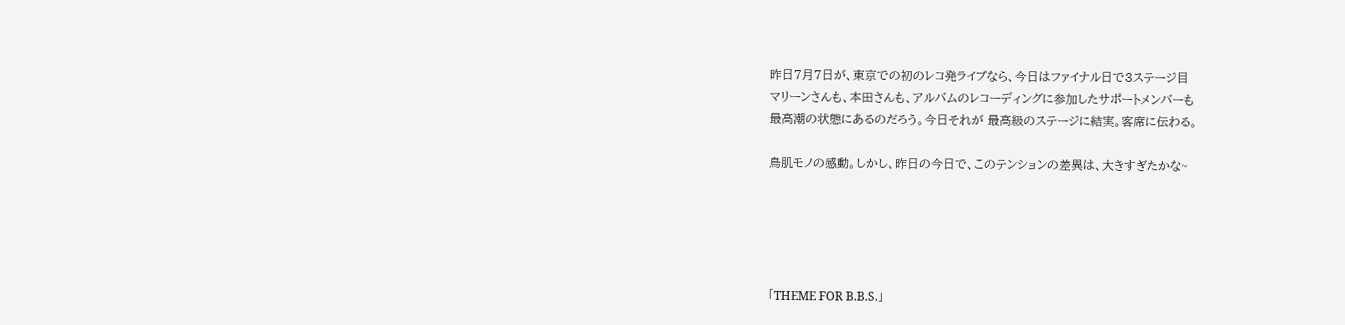昨日7月7日が、東京での初のレコ発ライブなら、今日はファイナル日で3ステージ目
マリーンさんも、本田さんも、アルバムのレコーディングに参加したサポートメンバーも
最高潮の状態にあるのだろう。今日それが 最高級のステージに結実。客席に伝わる。

鳥肌モノの感動。しかし、昨日の今日で、このテンションの差異は、大きすぎたかな~





「THEME FOR B.B.S.」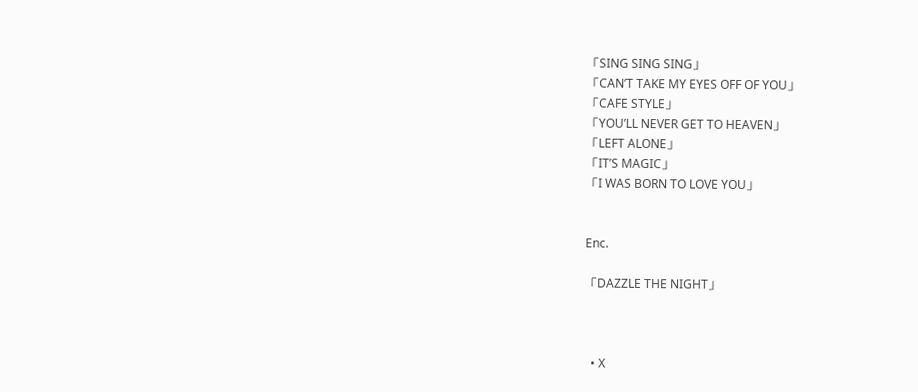「SING SING SING」
「CAN’T TAKE MY EYES OFF OF YOU」
「CAFE STYLE」
「YOU’LL NEVER GET TO HEAVEN」
「LEFT ALONE」
「IT’S MAGIC」
「I WAS BORN TO LOVE YOU」


Enc.

「DAZZLE THE NIGHT」



  • X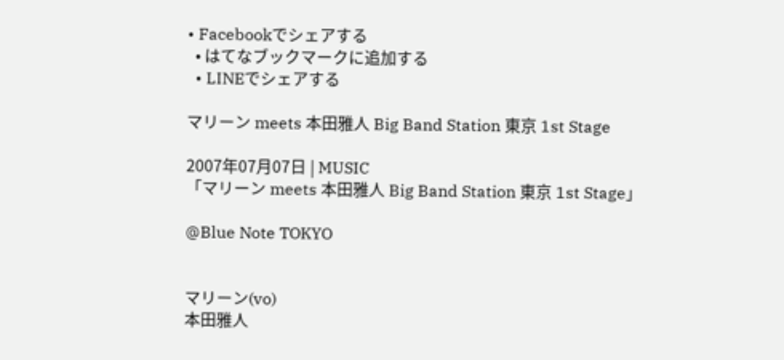• Facebookでシェアする
  • はてなブックマークに追加する
  • LINEでシェアする

マリーン meets 本田雅人 Big Band Station 東京 1st Stage

2007年07月07日 | MUSIC
「マリーン meets 本田雅人 Big Band Station 東京 1st Stage」

@Blue Note TOKYO


マリーン(vo)
本田雅人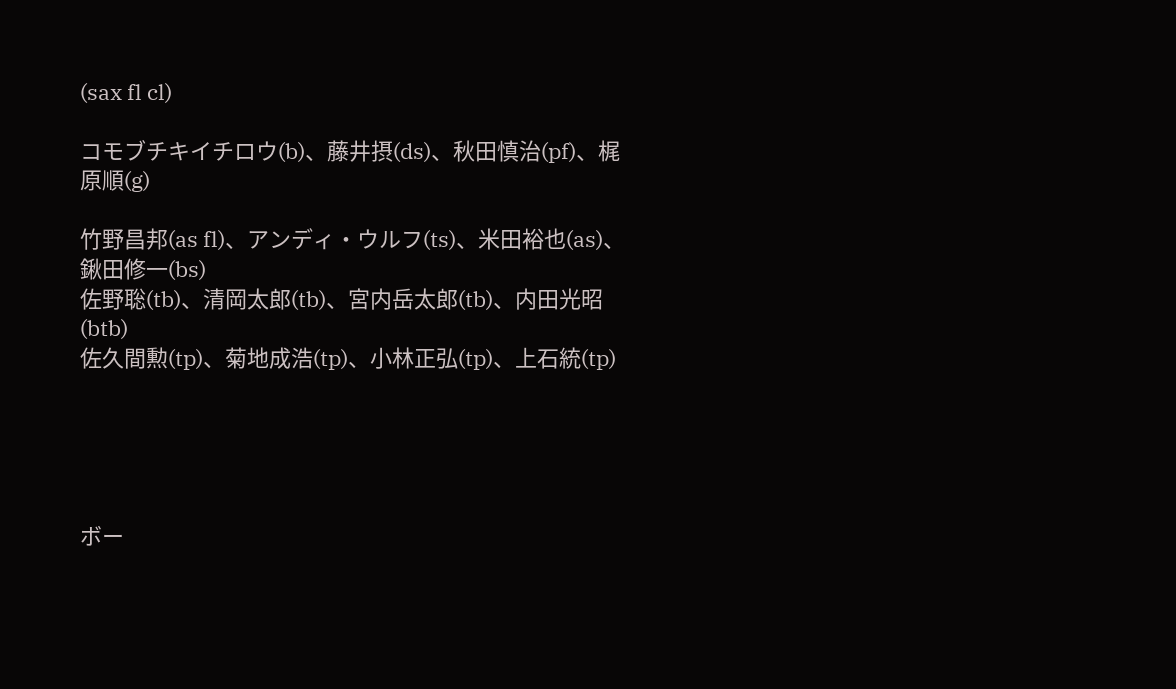(sax fl cl)

コモブチキイチロウ(b)、藤井摂(ds)、秋田慎治(pf)、梶原順(g)

竹野昌邦(as fl)、アンディ・ウルフ(ts)、米田裕也(as)、鍬田修一(bs)
佐野聡(tb)、清岡太郎(tb)、宮内岳太郎(tb)、内田光昭(btb)
佐久間勲(tp)、菊地成浩(tp)、小林正弘(tp)、上石統(tp)





ボー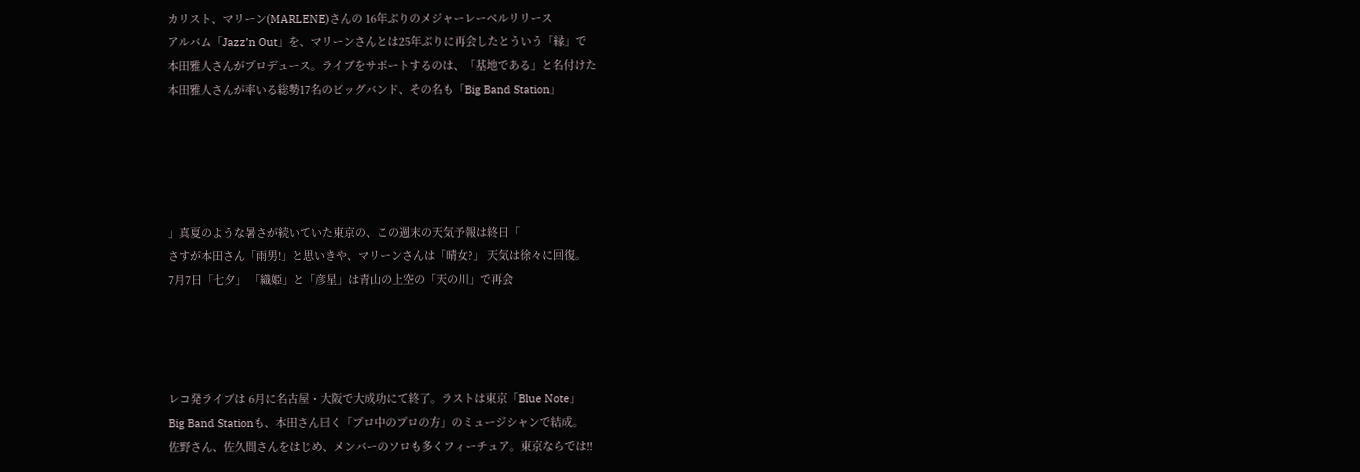カリスト、マリーン(MARLENE)さんの 16年ぶりのメジャーレーベルリリース
アルバム「Jazz’n Out」を、マリーンさんとは25年ぶりに再会したとういう「縁」で
本田雅人さんがプロデュース。ライブをサポートするのは、「基地である」と名付けた
本田雅人さんが率いる総勢17名のビッグバンド、その名も「Big Band Station」





」真夏のような暑さが続いていた東京の、この週末の天気予報は終日「
さすが本田さん「雨男!」と思いきや、マリーンさんは「晴女?」 天気は徐々に回復。
7月7日「七夕」 「織姫」と「彦星」は青山の上空の「天の川」で再会




レコ発ライブは 6月に名古屋・大阪で大成功にて終了。ラストは東京「Blue Note」
Big Band Stationも、本田さん曰く「プロ中のプロの方」のミュージシャンで結成。
佐野さん、佐久間さんをはじめ、メンバーのソロも多くフィーチュア。東京ならでは!!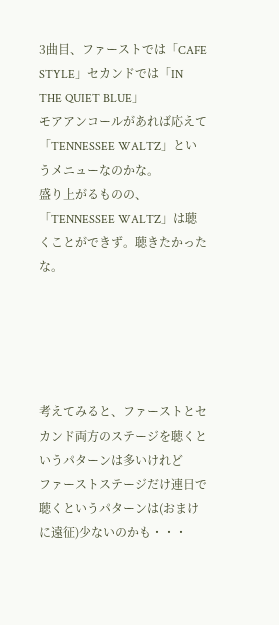3曲目、ファーストでは「CAFE STYLE」セカンドでは「IN THE QUIET BLUE」
モアアンコールがあれば応えて「TENNESSEE WALTZ」というメニューなのかな。
盛り上がるものの、「TENNESSEE WALTZ」は聴くことができず。聴きたかったな。





考えてみると、ファーストとセカンド両方のステージを聴くというパターンは多いけれど
ファーストステージだけ連日で聴くというパターンは(おまけに遠征)少ないのかも・・・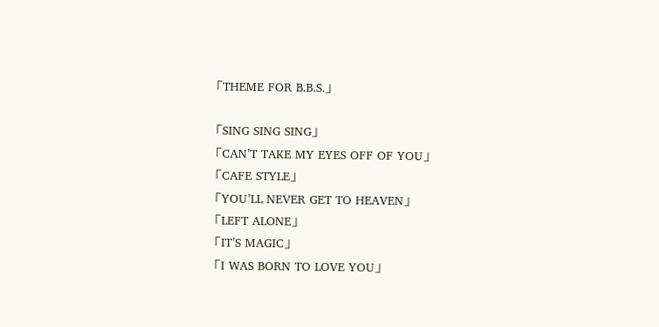「THEME FOR B.B.S.」

「SING SING SING」
「CAN’T TAKE MY EYES OFF OF YOU」
「CAFE STYLE」
「YOU’LL NEVER GET TO HEAVEN」
「LEFT ALONE」
「IT’S MAGIC」
「I WAS BORN TO LOVE YOU」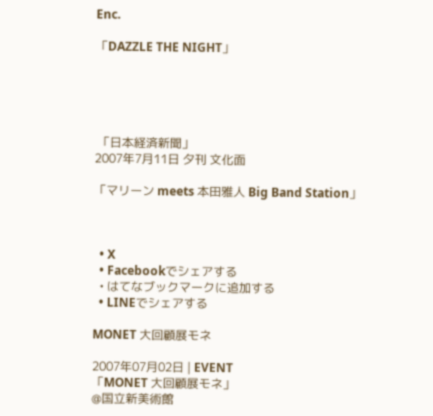Enc.

「DAZZLE THE NIGHT」





 「日本経済新聞」
2007年7月11日 夕刊 文化面

「マリーン meets 本田雅人 Big Band Station」



  • X
  • Facebookでシェアする
  • はてなブックマークに追加する
  • LINEでシェアする

MONET 大回顧展モネ

2007年07月02日 | EVENT
「MONET 大回顧展モネ」
@国立新美術館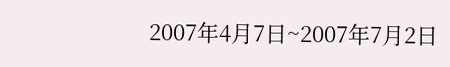2007年4月7日~2007年7月2日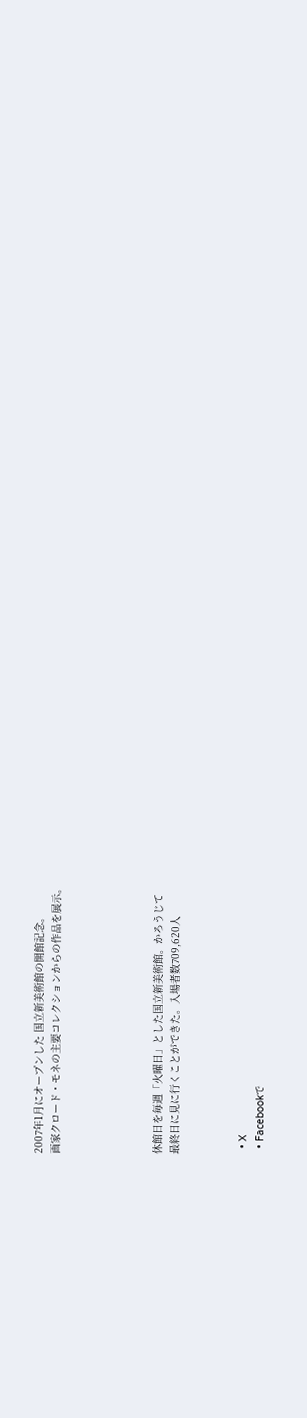2007年1月にオープンした 国立新美術館の開館記念。
画家クロード・モネの主要コレクションからの作品を展示。





休館日を毎週「火曜日」とした国立新美術館。かろうじて
最終日に見に行くことができた。入場者数709,620人



  • X
  • Facebookで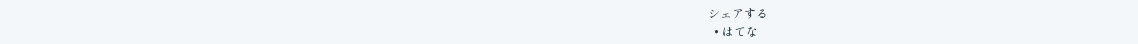シェアする
  • はてな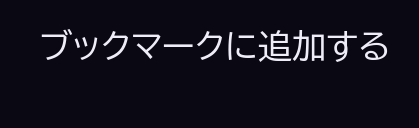ブックマークに追加する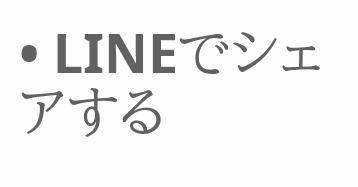• LINEでシェアする